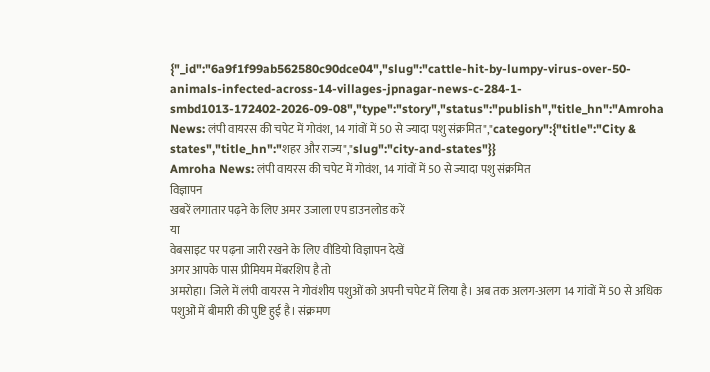{"_id":"6a9f1f99ab562580c90dce04","slug":"cattle-hit-by-lumpy-virus-over-50-animals-infected-across-14-villages-jpnagar-news-c-284-1-smbd1013-172402-2026-09-08","type":"story","status":"publish","title_hn":"Amroha News: लंपी वायरस की चपेट में गोवंश, 14 गांवों में 50 से ज्यादा पशु संक्रमित","category":{"title":"City & states","title_hn":"शहर और राज्य","slug":"city-and-states"}}
Amroha News: लंपी वायरस की चपेट में गोवंश, 14 गांवों में 50 से ज्यादा पशु संक्रमित
विज्ञापन
खबरें लगातार पढ़ने के लिए अमर उजाला एप डाउनलोड करें
या
वेबसाइट पर पढ़ना जारी रखने के लिए वीडियो विज्ञापन देखें
अगर आपके पास प्रीमियम मेंबरशिप है तो
अमरोहा। जिले में लंपी वायरस ने गोवंशीय पशुओं को अपनी चपेट में लिया है। अब तक अलग-अलग 14 गांवों में 50 से अधिक पशुओं में बीमारी की पुष्टि हुई है। संक्रमण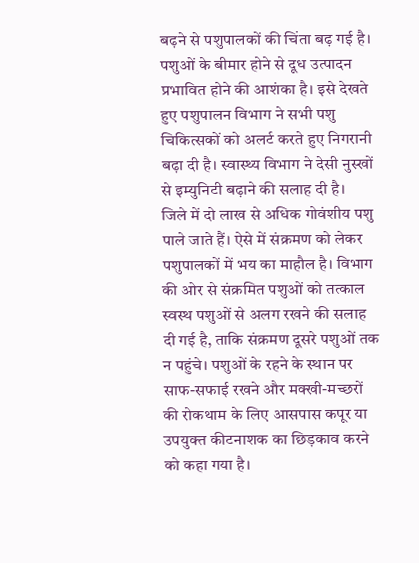बढ़ने से पशुपालकों की चिंता बढ़ गई है। पशुओं के बीमार होने से दूध उत्पादन प्रभावित होने की आशंका है। इसे देखते हुए पशुपालन विभाग ने सभी पशु चिकित्सकों को अलर्ट करते हुए निगरानी बढ़ा दी है। स्वास्थ्य विभाग ने देसी नुस्खों से इम्युनिटी बढ़ाने की सलाह दी है।
जिले में दो लाख से अधिक गोवंशीय पशु पाले जाते हैं। ऐसे में संक्रमण को लेकर पशुपालकों में भय का माहौल है। विभाग की ओर से संक्रमित पशुओं को तत्काल स्वस्थ पशुओं से अलग रखने की सलाह दी गई है, ताकि संक्रमण दूसरे पशुओं तक न पहुंचे। पशुओं के रहने के स्थान पर साफ-सफाई रखने और मक्खी-मच्छरों की रोकथाम के लिए आसपास कपूर या उपयुक्त कीटनाशक का छिड़काव करने को कहा गया है।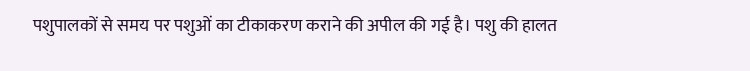पशुपालकों से समय पर पशुओं का टीकाकरण कराने की अपील की गई है। पशु की हालत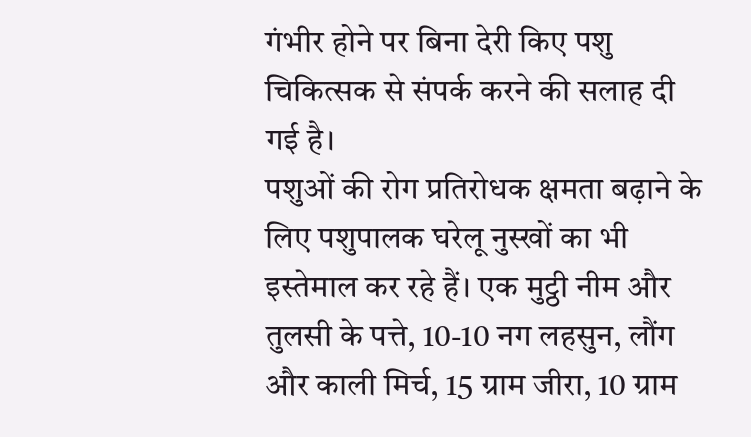गंभीर होने पर बिना देरी किए पशु चिकित्सक से संपर्क करने की सलाह दी गई है।
पशुओं की रोग प्रतिरोधक क्षमता बढ़ाने के लिए पशुपालक घरेलू नुस्खों का भी इस्तेमाल कर रहे हैं। एक मुट्ठी नीम और तुलसी के पत्ते, 10-10 नग लहसुन, लौंग और काली मिर्च, 15 ग्राम जीरा, 10 ग्राम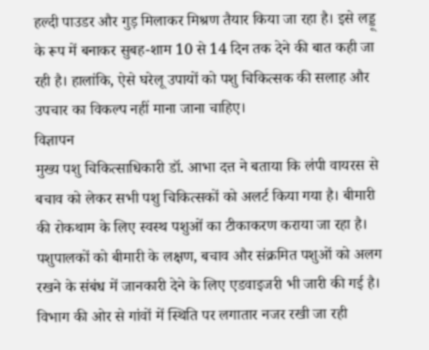हल्दी पाउडर और गुड़ मिलाकर मिश्रण तैयार किया जा रहा है। इसे लड्डू के रूप में बनाकर सुबह-शाम 10 से 14 दिन तक देने की बात कही जा रही है। हालांकि, ऐसे घरेलू उपायों को पशु चिकित्सक की सलाह और उपचार का विकल्प नहीं माना जाना चाहिए।
विज्ञापन
मुख्य पशु चिकित्साधिकारी डॉ. आभा दत्त ने बताया कि लंपी वायरस से बचाव को लेकर सभी पशु चिकित्सकों को अलर्ट किया गया है। बीमारी की रोकथाम के लिए स्वस्थ पशुओं का टीकाकरण कराया जा रहा है। पशुपालकों को बीमारी के लक्षण, बचाव और संक्रमित पशुओं को अलग रखने के संबंध में जानकारी देने के लिए एडवाइजरी भी जारी की गई है। विभाग की ओर से गांवों में स्थिति पर लगातार नजर रखी जा रही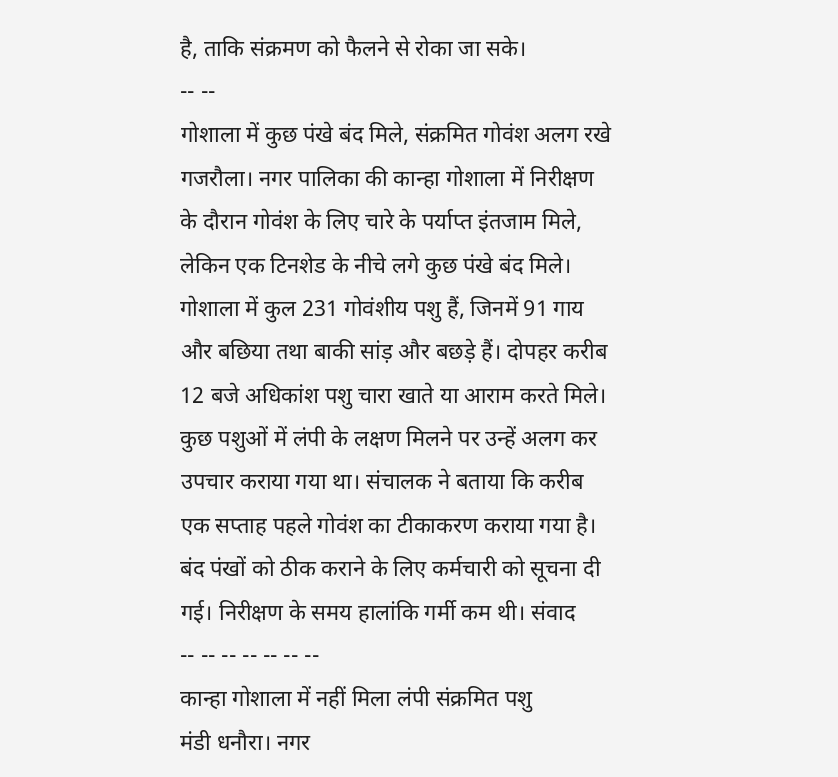है, ताकि संक्रमण को फैलने से रोका जा सके।
-- --
गोशाला में कुछ पंखे बंद मिले, संक्रमित गोवंश अलग रखे
गजरौला। नगर पालिका की कान्हा गोशाला में निरीक्षण के दौरान गोवंश के लिए चारे के पर्याप्त इंतजाम मिले, लेकिन एक टिनशेड के नीचे लगे कुछ पंखे बंद मिले। गोशाला में कुल 231 गोवंशीय पशु हैं, जिनमें 91 गाय और बछिया तथा बाकी सांड़ और बछड़े हैं। दोपहर करीब 12 बजे अधिकांश पशु चारा खाते या आराम करते मिले। कुछ पशुओं में लंपी के लक्षण मिलने पर उन्हें अलग कर उपचार कराया गया था। संचालक ने बताया कि करीब एक सप्ताह पहले गोवंश का टीकाकरण कराया गया है। बंद पंखों को ठीक कराने के लिए कर्मचारी को सूचना दी गई। निरीक्षण के समय हालांकि गर्मी कम थी। संवाद
-- -- -- -- -- -- --
कान्हा गोशाला में नहीं मिला लंपी संक्रमित पशु
मंडी धनौरा। नगर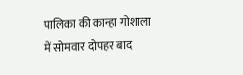पालिका की कान्हा गोशाला में सोमवार दोपहर बाद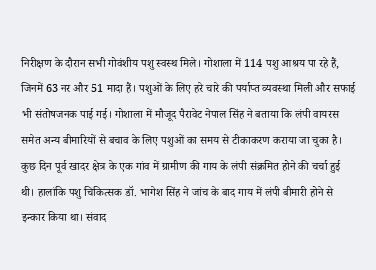निरीक्षण के दौरान सभी गोवंशीय पशु स्वस्थ मिले। गोशाला में 114 पशु आश्रय पा रहे हैं, जिनमें 63 नर और 51 मादा हैं। पशुओं के लिए हरे चारे की पर्याप्त व्यवस्था मिली और सफाई भी संतोषजनक पाई गई। गोशाला में मौजूद पैरावेट नेपाल सिंह ने बताया कि लंपी वायरस समेत अन्य बीमारियों से बचाव के लिए पशुओं का समय से टीकाकरण कराया जा चुका है। कुछ दिन पूर्व खादर क्षेत्र के एक गांव में ग्रामीण की गाय के लंपी संक्रमित होने की चर्चा हुई थी। हालांकि पशु चिकित्सक डॉ. भागेश सिंह ने जांच के बाद गाय में लंपी बीमारी होने से इन्कार किया था। संवाद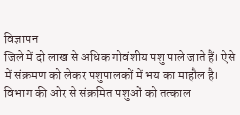विज्ञापन
जिले में दो लाख से अधिक गोवंशीय पशु पाले जाते हैं। ऐसे में संक्रमण को लेकर पशुपालकों में भय का माहौल है। विभाग की ओर से संक्रमित पशुओं को तत्काल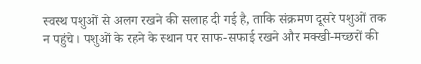स्वस्थ पशुओं से अलग रखने की सलाह दी गई है, ताकि संक्रमण दूसरे पशुओं तक न पहुंचे। पशुओं के रहने के स्थान पर साफ-सफाई रखने और मक्खी-मच्छरों की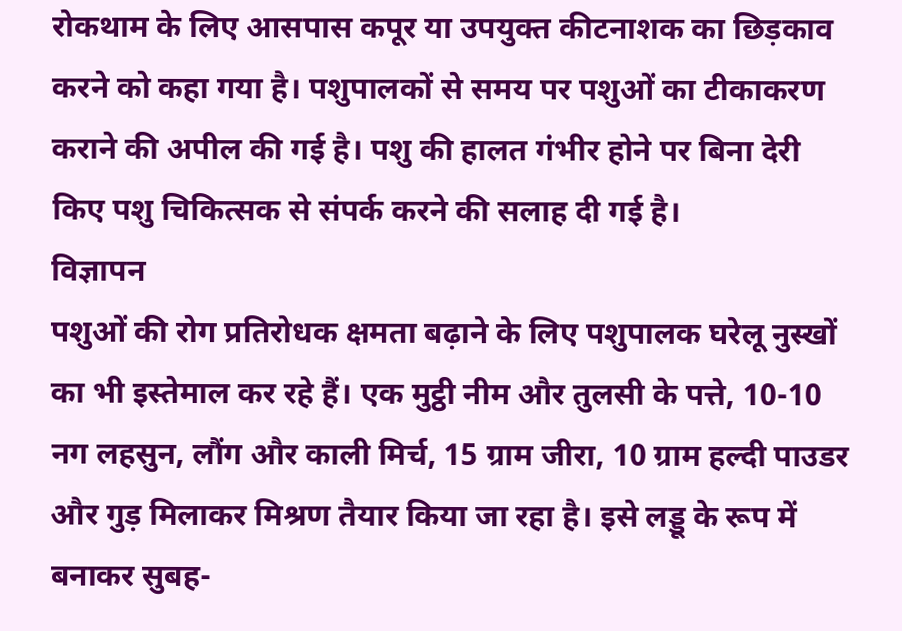रोकथाम के लिए आसपास कपूर या उपयुक्त कीटनाशक का छिड़काव करने को कहा गया है। पशुपालकों से समय पर पशुओं का टीकाकरण कराने की अपील की गई है। पशु की हालत गंभीर होने पर बिना देरी किए पशु चिकित्सक से संपर्क करने की सलाह दी गई है।
विज्ञापन
पशुओं की रोग प्रतिरोधक क्षमता बढ़ाने के लिए पशुपालक घरेलू नुस्खों का भी इस्तेमाल कर रहे हैं। एक मुट्ठी नीम और तुलसी के पत्ते, 10-10 नग लहसुन, लौंग और काली मिर्च, 15 ग्राम जीरा, 10 ग्राम हल्दी पाउडर और गुड़ मिलाकर मिश्रण तैयार किया जा रहा है। इसे लड्डू के रूप में बनाकर सुबह-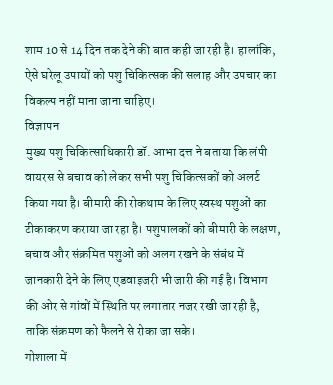शाम 10 से 14 दिन तक देने की बात कही जा रही है। हालांकि, ऐसे घरेलू उपायों को पशु चिकित्सक की सलाह और उपचार का विकल्प नहीं माना जाना चाहिए।
विज्ञापन
मुख्य पशु चिकित्साधिकारी डॉ. आभा दत्त ने बताया कि लंपी वायरस से बचाव को लेकर सभी पशु चिकित्सकों को अलर्ट किया गया है। बीमारी की रोकथाम के लिए स्वस्थ पशुओं का टीकाकरण कराया जा रहा है। पशुपालकों को बीमारी के लक्षण, बचाव और संक्रमित पशुओं को अलग रखने के संबंध में जानकारी देने के लिए एडवाइजरी भी जारी की गई है। विभाग की ओर से गांवों में स्थिति पर लगातार नजर रखी जा रही है, ताकि संक्रमण को फैलने से रोका जा सके।
गोशाला में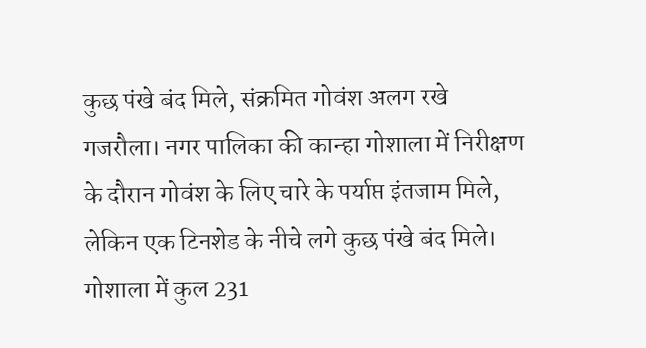कुछ पंखे बंद मिले, संक्रमित गोवंश अलग रखे
गजरौला। नगर पालिका की कान्हा गोशाला में निरीक्षण के दौरान गोवंश के लिए चारे के पर्याप्त इंतजाम मिले, लेकिन एक टिनशेड के नीचे लगे कुछ पंखे बंद मिले। गोशाला में कुल 231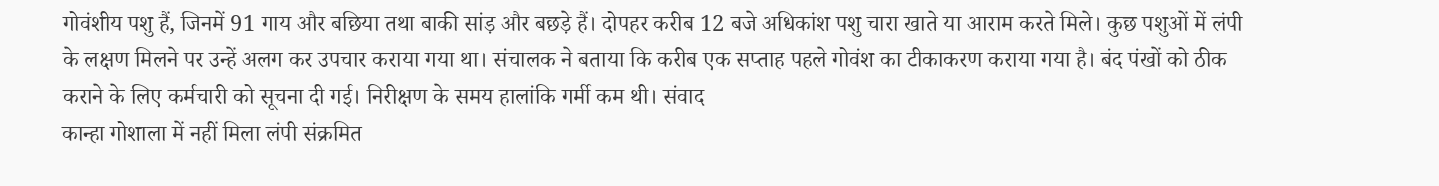गोवंशीय पशु हैं, जिनमें 91 गाय और बछिया तथा बाकी सांड़ और बछड़े हैं। दोपहर करीब 12 बजे अधिकांश पशु चारा खाते या आराम करते मिले। कुछ पशुओं में लंपी के लक्षण मिलने पर उन्हें अलग कर उपचार कराया गया था। संचालक ने बताया कि करीब एक सप्ताह पहले गोवंश का टीकाकरण कराया गया है। बंद पंखों को ठीक कराने के लिए कर्मचारी को सूचना दी गई। निरीक्षण के समय हालांकि गर्मी कम थी। संवाद
कान्हा गोशाला में नहीं मिला लंपी संक्रमित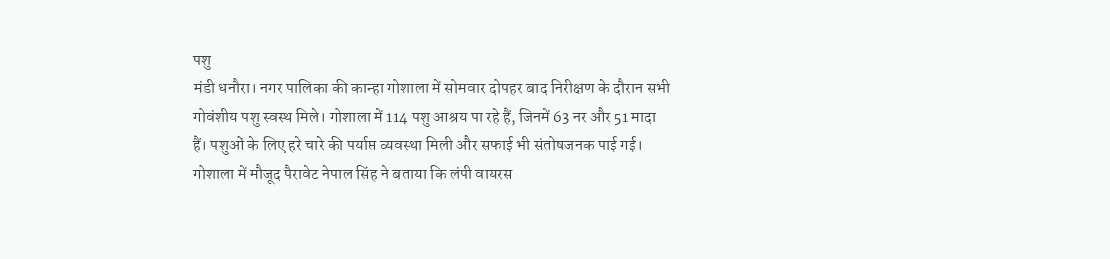पशु
मंडी धनौरा। नगर पालिका की कान्हा गोशाला में सोमवार दोपहर बाद निरीक्षण के दौरान सभी गोवंशीय पशु स्वस्थ मिले। गोशाला में 114 पशु आश्रय पा रहे हैं, जिनमें 63 नर और 51 मादा हैं। पशुओं के लिए हरे चारे की पर्याप्त व्यवस्था मिली और सफाई भी संतोषजनक पाई गई। गोशाला में मौजूद पैरावेट नेपाल सिंह ने बताया कि लंपी वायरस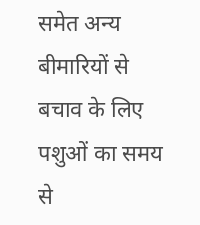समेत अन्य बीमारियों से बचाव के लिए पशुओं का समय से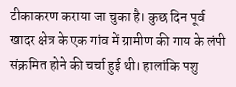टीकाकरण कराया जा चुका है। कुछ दिन पूर्व खादर क्षेत्र के एक गांव में ग्रामीण की गाय के लंपी संक्रमित होने की चर्चा हुई थी। हालांकि पशु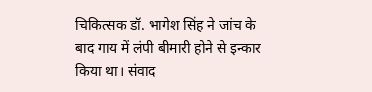चिकित्सक डॉ. भागेश सिंह ने जांच के बाद गाय में लंपी बीमारी होने से इन्कार किया था। संवाद